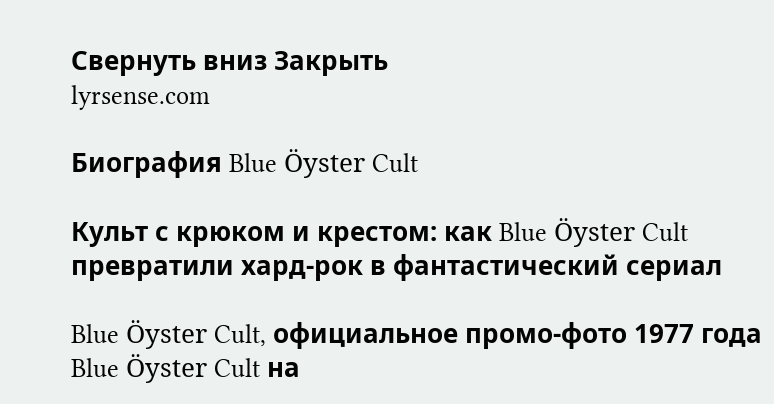Свернуть вниз Закрыть
lyrsense.com

Биография Blue Öyster Cult

Культ с крюком и крестом: как Blue Öyster Cult превратили хард-рок в фантастический сериал

Blue Öyster Cult, официальное промо-фото 1977 года
Blue Öyster Cult на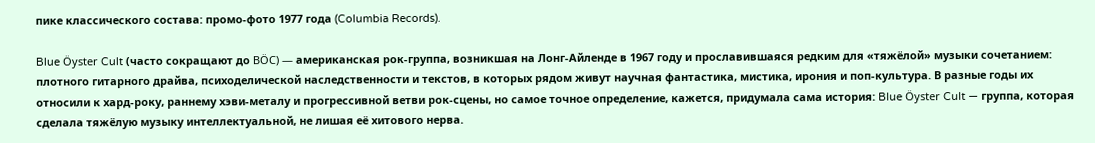пике классического состава: промо-фото 1977 года (Columbia Records).

Blue Öyster Cult (часто сокращают до BÖC) — американская рок-группа, возникшая на Лонг-Айленде в 1967 году и прославившаяся редким для «тяжёлой» музыки сочетанием: плотного гитарного драйва, психоделической наследственности и текстов, в которых рядом живут научная фантастика, мистика, ирония и поп-культура. В разные годы их относили к хард-року, раннему хэви-металу и прогрессивной ветви рок-сцены, но самое точное определение, кажется, придумала сама история: Blue Öyster Cult — группа, которая сделала тяжёлую музыку интеллектуальной, не лишая её хитового нерва.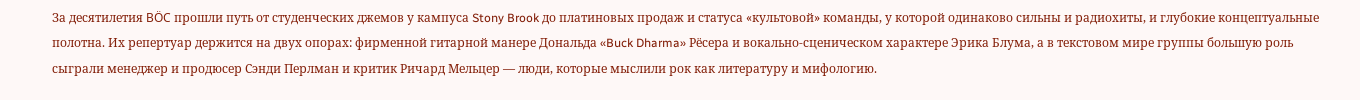За десятилетия BÖC прошли путь от студенческих джемов у кампуса Stony Brook до платиновых продаж и статуса «культовой» команды, у которой одинаково сильны и радиохиты, и глубокие концептуальные полотна. Их репертуар держится на двух опорах: фирменной гитарной манере Дональда «Buck Dharma» Рёсера и вокально-сценическом характере Эрика Блума, а в текстовом мире группы большую роль сыграли менеджер и продюсер Сэнди Перлман и критик Ричард Мельцер — люди, которые мыслили рок как литературу и мифологию.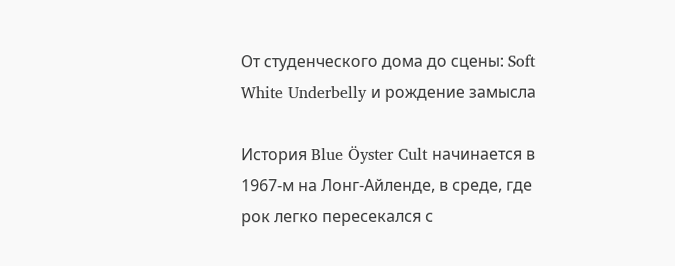От студенческого дома до сцены: Soft White Underbelly и рождение замысла

История Blue Öyster Cult начинается в 1967-м на Лонг-Айленде, в среде, где рок легко пересекался с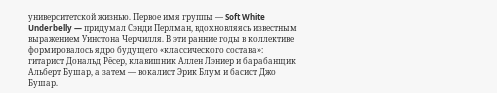университетской жизнью. Первое имя группы — Soft White Underbelly — придумал Сэнди Перлман, вдохновляясь известным выражением Уинстона Черчилля. В эти ранние годы в коллективе формировалось ядро будущего «классического состава»: гитарист Дональд Рёсер, клавишник Аллен Лэниер и барабанщик Альберт Бушар, а затем — вокалист Эрик Блум и басист Джо Бушар.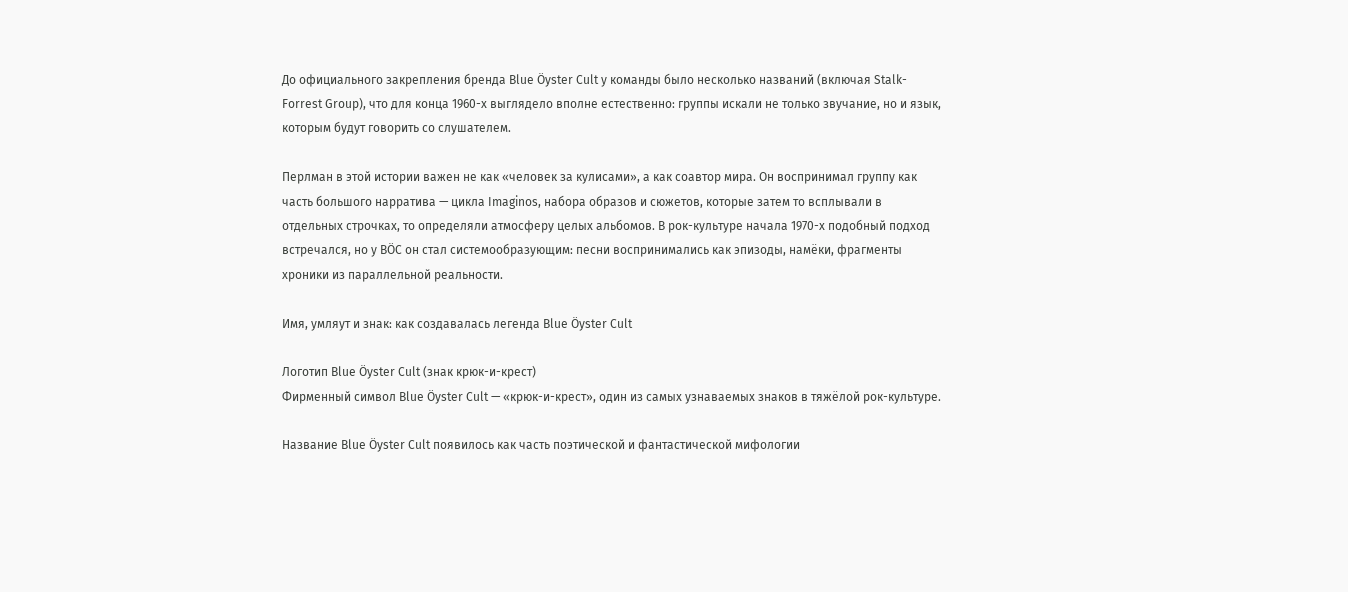До официального закрепления бренда Blue Öyster Cult у команды было несколько названий (включая Stalk-Forrest Group), что для конца 1960-х выглядело вполне естественно: группы искали не только звучание, но и язык, которым будут говорить со слушателем.

Перлман в этой истории важен не как «человек за кулисами», а как соавтор мира. Он воспринимал группу как часть большого нарратива — цикла Imaginos, набора образов и сюжетов, которые затем то всплывали в отдельных строчках, то определяли атмосферу целых альбомов. В рок-культуре начала 1970-х подобный подход встречался, но у BÖC он стал системообразующим: песни воспринимались как эпизоды, намёки, фрагменты хроники из параллельной реальности.

Имя, умляут и знак: как создавалась легенда Blue Öyster Cult

Логотип Blue Öyster Cult (знак крюк-и-крест)
Фирменный символ Blue Öyster Cult — «крюк-и-крест», один из самых узнаваемых знаков в тяжёлой рок-культуре.

Название Blue Öyster Cult появилось как часть поэтической и фантастической мифологии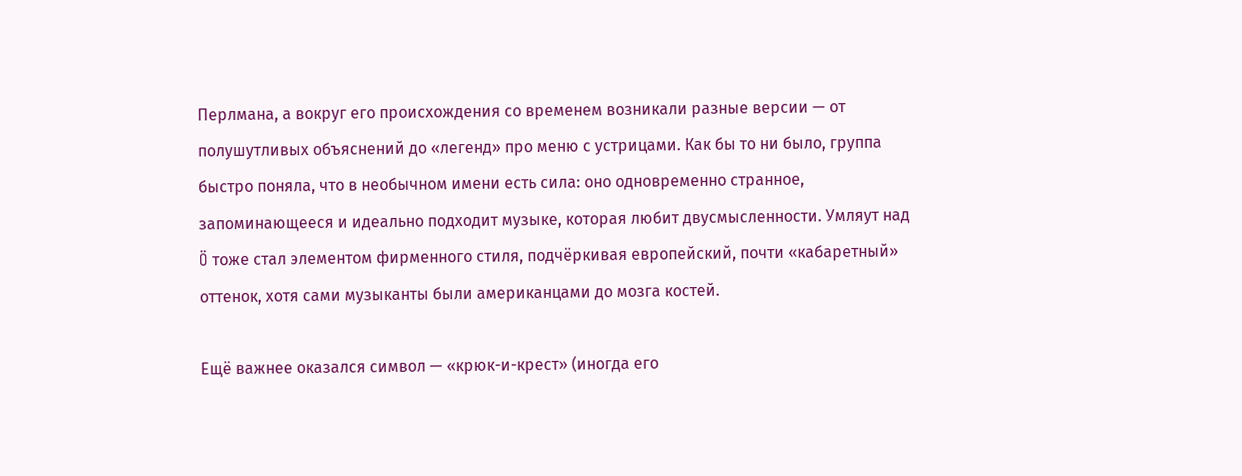Перлмана, а вокруг его происхождения со временем возникали разные версии — от полушутливых объяснений до «легенд» про меню с устрицами. Как бы то ни было, группа быстро поняла, что в необычном имени есть сила: оно одновременно странное, запоминающееся и идеально подходит музыке, которая любит двусмысленности. Умляут над Ö тоже стал элементом фирменного стиля, подчёркивая европейский, почти «кабаретный» оттенок, хотя сами музыканты были американцами до мозга костей.

Ещё важнее оказался символ — «крюк-и-крест» (иногда его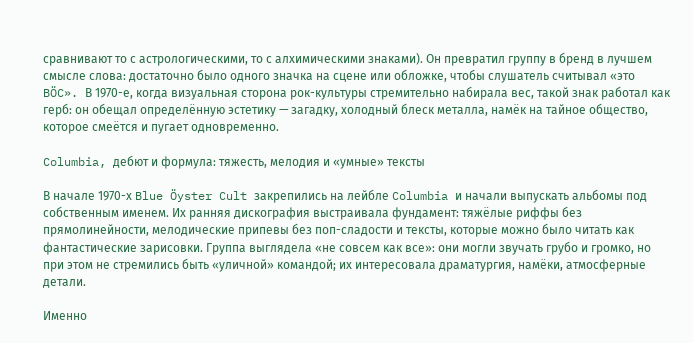сравнивают то с астрологическими, то с алхимическими знаками). Он превратил группу в бренд в лучшем смысле слова: достаточно было одного значка на сцене или обложке, чтобы слушатель считывал «это BÖC». В 1970-е, когда визуальная сторона рок-культуры стремительно набирала вес, такой знак работал как герб: он обещал определённую эстетику — загадку, холодный блеск металла, намёк на тайное общество, которое смеётся и пугает одновременно.

Columbia, дебют и формула: тяжесть, мелодия и «умные» тексты

В начале 1970-х Blue Öyster Cult закрепились на лейбле Columbia и начали выпускать альбомы под собственным именем. Их ранняя дискография выстраивала фундамент: тяжёлые риффы без прямолинейности, мелодические припевы без поп-сладости и тексты, которые можно было читать как фантастические зарисовки. Группа выглядела «не совсем как все»: они могли звучать грубо и громко, но при этом не стремились быть «уличной» командой; их интересовала драматургия, намёки, атмосферные детали.

Именно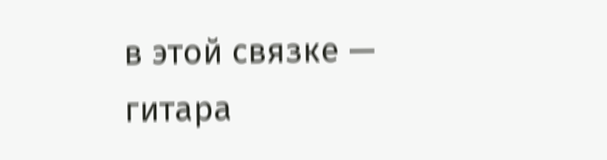в этой связке — гитара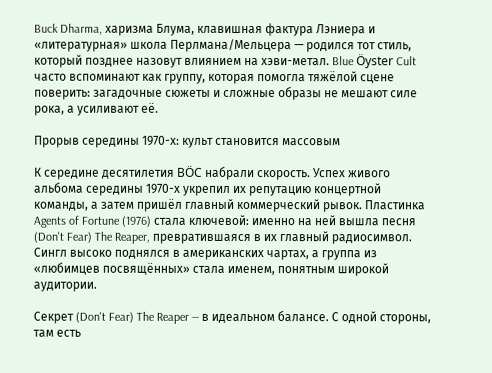Buck Dharma, харизма Блума, клавишная фактура Лэниера и «литературная» школа Перлмана/Мельцера — родился тот стиль, который позднее назовут влиянием на хэви-метал. Blue Öyster Cult часто вспоминают как группу, которая помогла тяжёлой сцене поверить: загадочные сюжеты и сложные образы не мешают силе рока, а усиливают её.

Прорыв середины 1970-х: культ становится массовым

К середине десятилетия BÖC набрали скорость. Успех живого альбома середины 1970-х укрепил их репутацию концертной команды, а затем пришёл главный коммерческий рывок. Пластинка Agents of Fortune (1976) стала ключевой: именно на ней вышла песня (Don't Fear) The Reaper, превратившаяся в их главный радиосимвол. Сингл высоко поднялся в американских чартах, а группа из «любимцев посвящённых» стала именем, понятным широкой аудитории.

Секрет (Don't Fear) The Reaper — в идеальном балансе. С одной стороны, там есть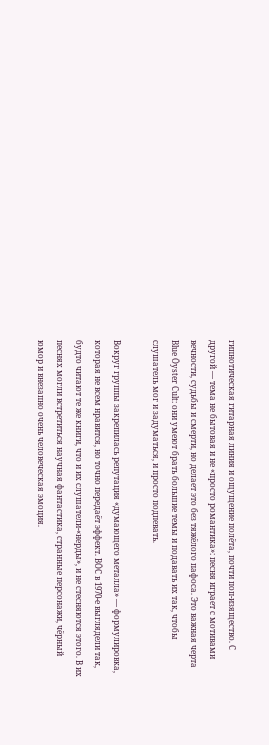гипнотическая гитарная линия и ощущение полёта, почти поп-изящество. С другой — тема не бытовая и не «просто романтика»: песня играет с мотивами вечности, судьбы и смерти, но делает это без тяжёлого пафоса. Это важная черта Blue Öyster Cult: они умеют брать большие темы и подавать их так, чтобы слушатель мог и задуматься, и просто подпевать.

Вокруг группы закрепилась репутация «думающего металла» — формулировка, которая не всем нравится, но точно передаёт эффект. BÖC в 1970-е выглядели так, будто читают те же книги, что и их слушатели-«нерды», и не стесняются этого. В их песнях могли встретиться научная фантастика, странные персонажи, чёрный юмор и внезапно очень человеческая эмоция.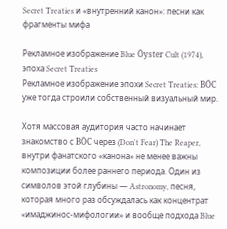Secret Treaties и «внутренний канон»: песни как фрагменты мифа

Рекламное изображение Blue Öyster Cult (1974), эпоха Secret Treaties
Рекламное изображение эпохи Secret Treaties: BÖC уже тогда строили собственный визуальный мир.

Хотя массовая аудитория часто начинает знакомство с BÖC через (Don't Fear) The Reaper, внутри фанатского «канона» не менее важны композиции более раннего периода. Один из символов этой глубины — Astronomy, песня, которая много раз обсуждалась как концентрат «имаджинос-мифологии» и вообще подхода Blue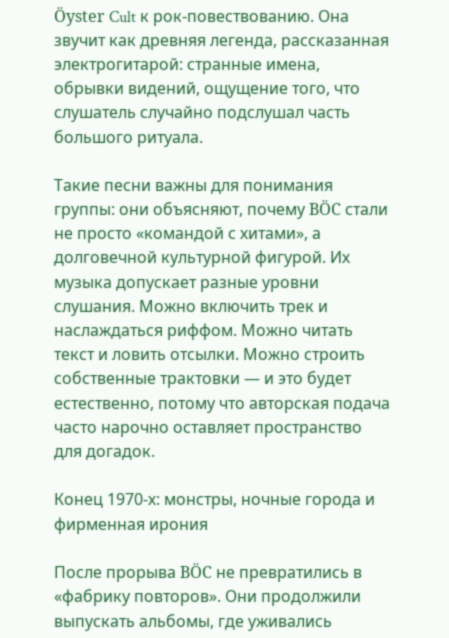Öyster Cult к рок-повествованию. Она звучит как древняя легенда, рассказанная электрогитарой: странные имена, обрывки видений, ощущение того, что слушатель случайно подслушал часть большого ритуала.

Такие песни важны для понимания группы: они объясняют, почему BÖC стали не просто «командой с хитами», а долговечной культурной фигурой. Их музыка допускает разные уровни слушания. Можно включить трек и наслаждаться риффом. Можно читать текст и ловить отсылки. Можно строить собственные трактовки — и это будет естественно, потому что авторская подача часто нарочно оставляет пространство для догадок.

Конец 1970-х: монстры, ночные города и фирменная ирония

После прорыва BÖC не превратились в «фабрику повторов». Они продолжили выпускать альбомы, где уживались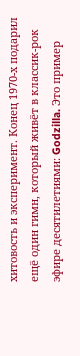хитовость и эксперимент. Конец 1970-х подарил ещё один гимн, который живёт в классик-рок эфире десятилетиями: Godzilla. Это пример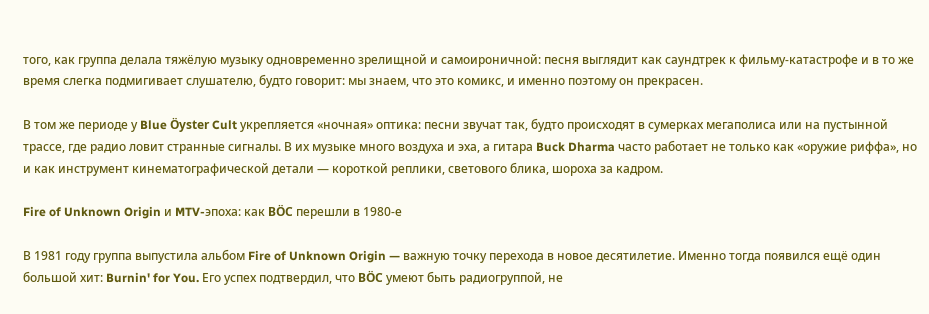того, как группа делала тяжёлую музыку одновременно зрелищной и самоироничной: песня выглядит как саундтрек к фильму-катастрофе и в то же время слегка подмигивает слушателю, будто говорит: мы знаем, что это комикс, и именно поэтому он прекрасен.

В том же периоде у Blue Öyster Cult укрепляется «ночная» оптика: песни звучат так, будто происходят в сумерках мегаполиса или на пустынной трассе, где радио ловит странные сигналы. В их музыке много воздуха и эха, а гитара Buck Dharma часто работает не только как «оружие риффа», но и как инструмент кинематографической детали — короткой реплики, светового блика, шороха за кадром.

Fire of Unknown Origin и MTV-эпоха: как BÖC перешли в 1980-е

В 1981 году группа выпустила альбом Fire of Unknown Origin — важную точку перехода в новое десятилетие. Именно тогда появился ещё один большой хит: Burnin' for You. Его успех подтвердил, что BÖC умеют быть радиогруппой, не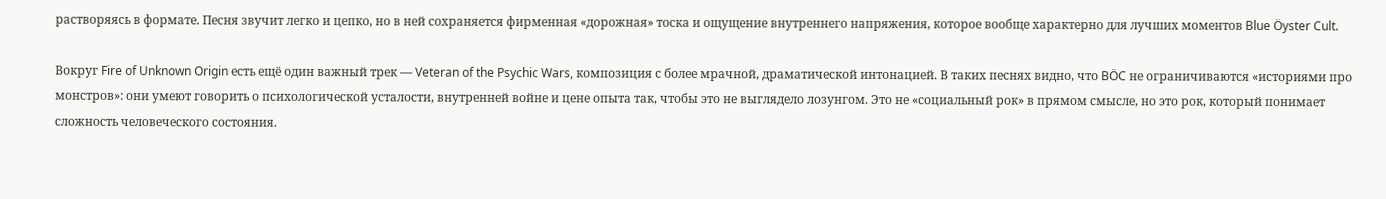растворяясь в формате. Песня звучит легко и цепко, но в ней сохраняется фирменная «дорожная» тоска и ощущение внутреннего напряжения, которое вообще характерно для лучших моментов Blue Öyster Cult.

Вокруг Fire of Unknown Origin есть ещё один важный трек — Veteran of the Psychic Wars, композиция с более мрачной, драматической интонацией. В таких песнях видно, что BÖC не ограничиваются «историями про монстров»: они умеют говорить о психологической усталости, внутренней войне и цене опыта так, чтобы это не выглядело лозунгом. Это не «социальный рок» в прямом смысле, но это рок, который понимает сложность человеческого состояния.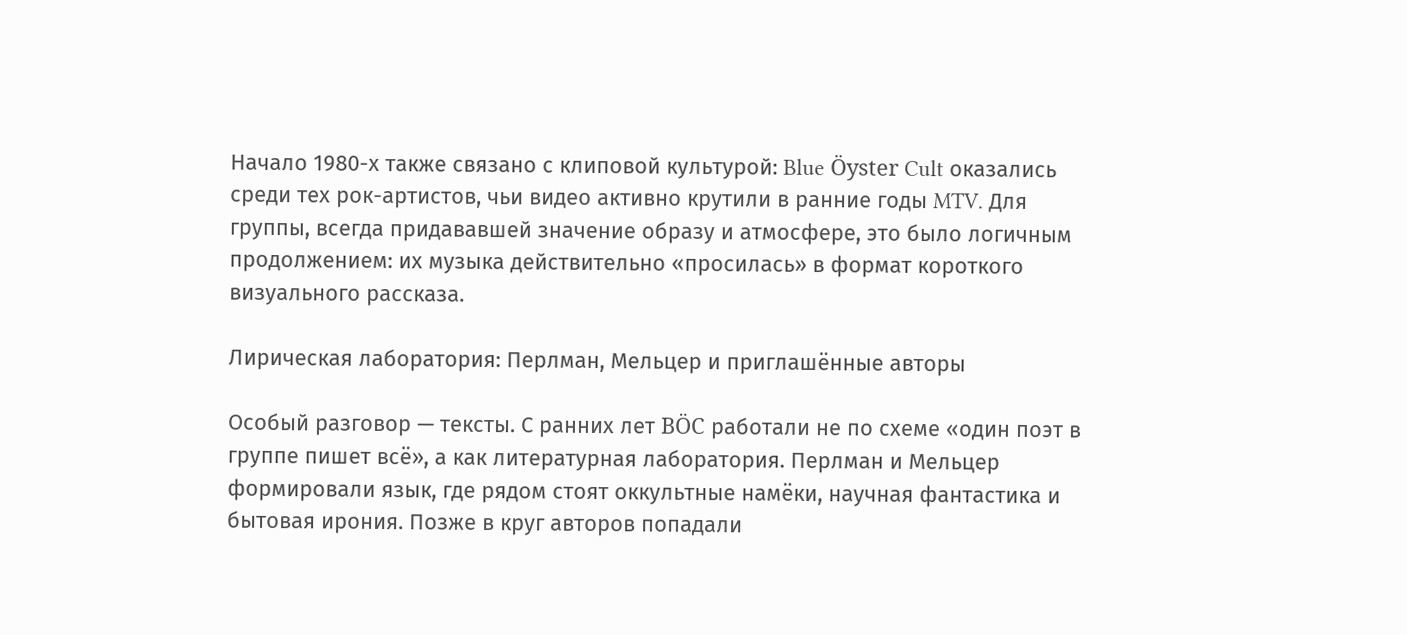Начало 1980-х также связано с клиповой культурой: Blue Öyster Cult оказались среди тех рок-артистов, чьи видео активно крутили в ранние годы MTV. Для группы, всегда придававшей значение образу и атмосфере, это было логичным продолжением: их музыка действительно «просилась» в формат короткого визуального рассказа.

Лирическая лаборатория: Перлман, Мельцер и приглашённые авторы

Особый разговор — тексты. С ранних лет BÖC работали не по схеме «один поэт в группе пишет всё», а как литературная лаборатория. Перлман и Мельцер формировали язык, где рядом стоят оккультные намёки, научная фантастика и бытовая ирония. Позже в круг авторов попадали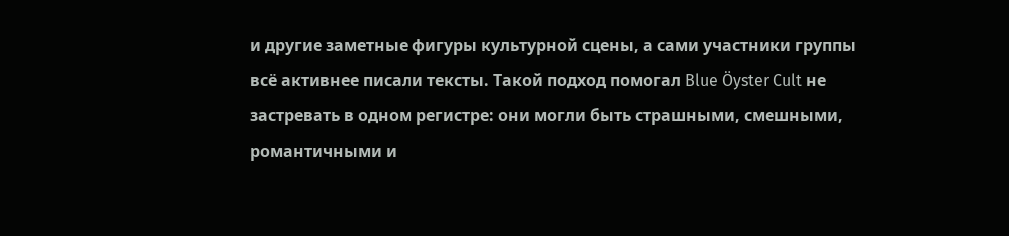и другие заметные фигуры культурной сцены, а сами участники группы всё активнее писали тексты. Такой подход помогал Blue Öyster Cult не застревать в одном регистре: они могли быть страшными, смешными, романтичными и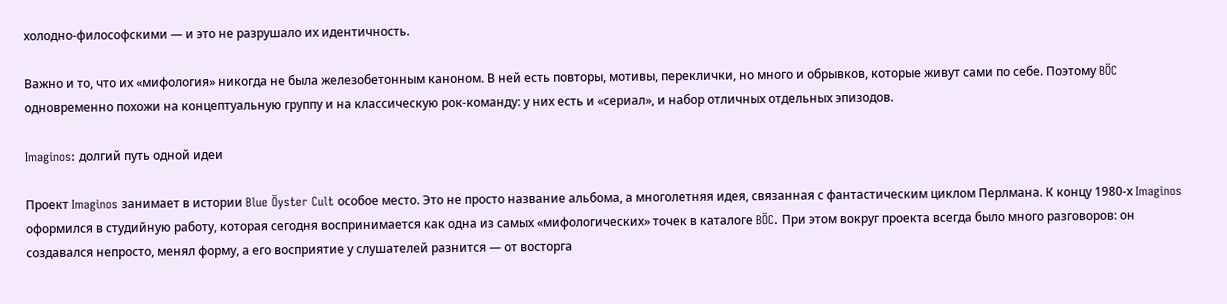холодно-философскими — и это не разрушало их идентичность.

Важно и то, что их «мифология» никогда не была железобетонным каноном. В ней есть повторы, мотивы, переклички, но много и обрывков, которые живут сами по себе. Поэтому BÖC одновременно похожи на концептуальную группу и на классическую рок-команду: у них есть и «сериал», и набор отличных отдельных эпизодов.

Imaginos: долгий путь одной идеи

Проект Imaginos занимает в истории Blue Öyster Cult особое место. Это не просто название альбома, а многолетняя идея, связанная с фантастическим циклом Перлмана. К концу 1980-х Imaginos оформился в студийную работу, которая сегодня воспринимается как одна из самых «мифологических» точек в каталоге BÖC. При этом вокруг проекта всегда было много разговоров: он создавался непросто, менял форму, а его восприятие у слушателей разнится — от восторга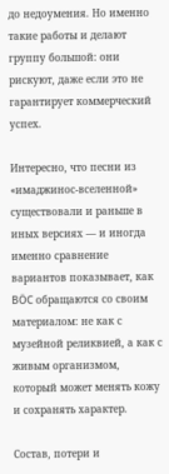до недоумения. Но именно такие работы и делают группу большой: они рискуют, даже если это не гарантирует коммерческий успех.

Интересно, что песни из «имаджинос-вселенной» существовали и раньше в иных версиях — и иногда именно сравнение вариантов показывает, как BÖC обращаются со своим материалом: не как с музейной реликвией, а как с живым организмом, который может менять кожу и сохранять характер.

Состав, потери и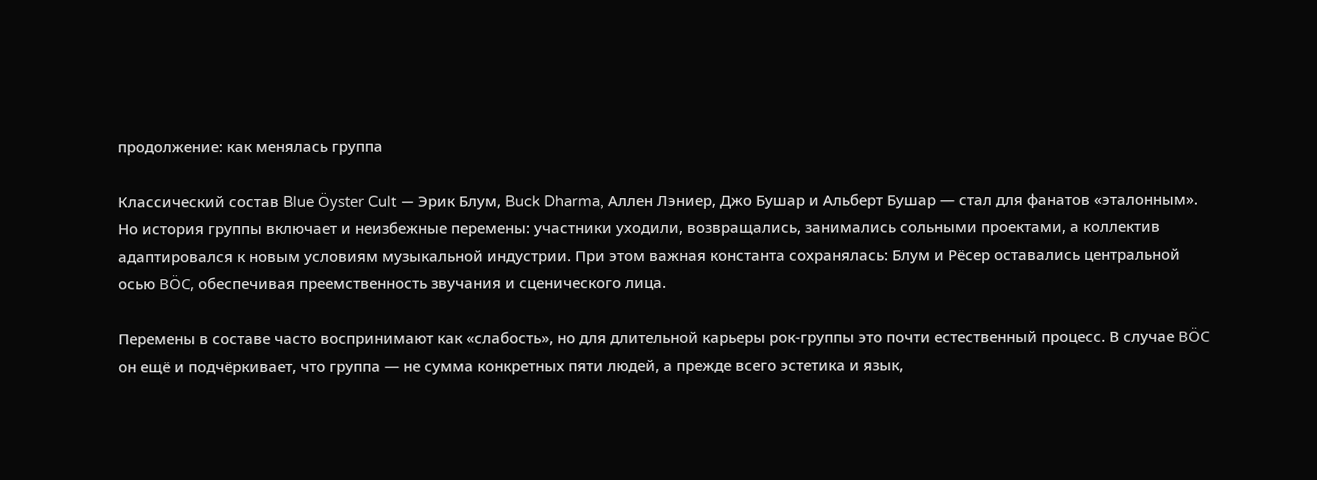продолжение: как менялась группа

Классический состав Blue Öyster Cult — Эрик Блум, Buck Dharma, Аллен Лэниер, Джо Бушар и Альберт Бушар — стал для фанатов «эталонным». Но история группы включает и неизбежные перемены: участники уходили, возвращались, занимались сольными проектами, а коллектив адаптировался к новым условиям музыкальной индустрии. При этом важная константа сохранялась: Блум и Рёсер оставались центральной осью BÖC, обеспечивая преемственность звучания и сценического лица.

Перемены в составе часто воспринимают как «слабость», но для длительной карьеры рок-группы это почти естественный процесс. В случае BÖC он ещё и подчёркивает, что группа — не сумма конкретных пяти людей, а прежде всего эстетика и язык,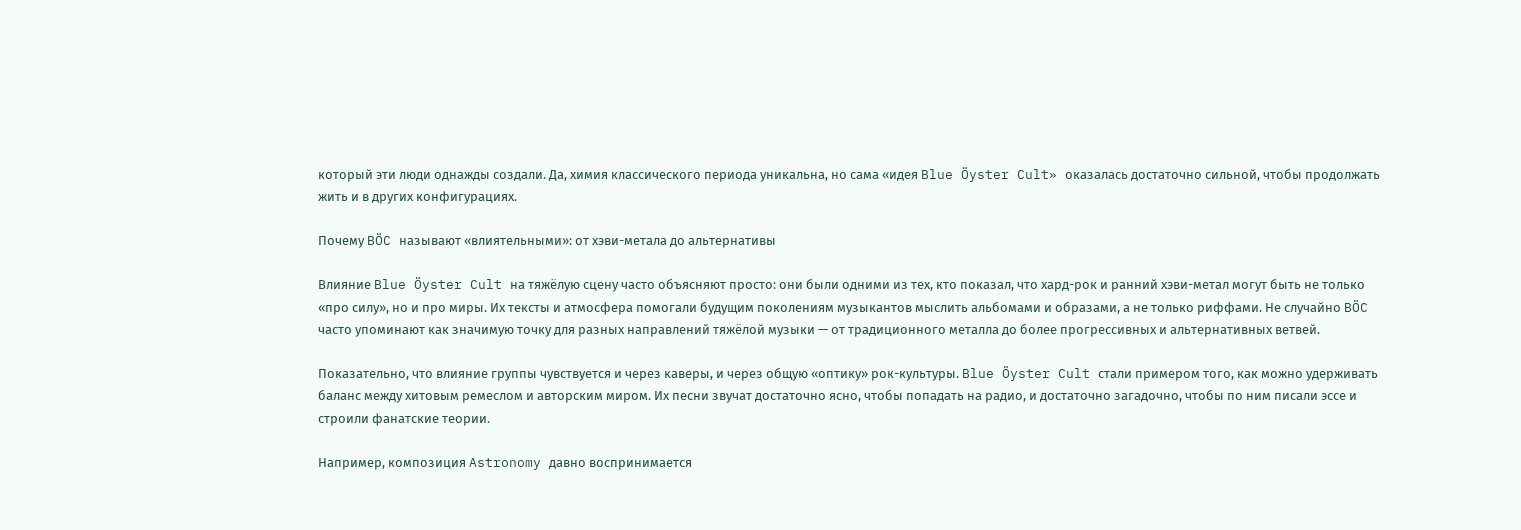который эти люди однажды создали. Да, химия классического периода уникальна, но сама «идея Blue Öyster Cult» оказалась достаточно сильной, чтобы продолжать жить и в других конфигурациях.

Почему BÖC называют «влиятельными»: от хэви-метала до альтернативы

Влияние Blue Öyster Cult на тяжёлую сцену часто объясняют просто: они были одними из тех, кто показал, что хард-рок и ранний хэви-метал могут быть не только «про силу», но и про миры. Их тексты и атмосфера помогали будущим поколениям музыкантов мыслить альбомами и образами, а не только риффами. Не случайно BÖC часто упоминают как значимую точку для разных направлений тяжёлой музыки — от традиционного металла до более прогрессивных и альтернативных ветвей.

Показательно, что влияние группы чувствуется и через каверы, и через общую «оптику» рок-культуры. Blue Öyster Cult стали примером того, как можно удерживать баланс между хитовым ремеслом и авторским миром. Их песни звучат достаточно ясно, чтобы попадать на радио, и достаточно загадочно, чтобы по ним писали эссе и строили фанатские теории.

Например, композиция Astronomy давно воспринимается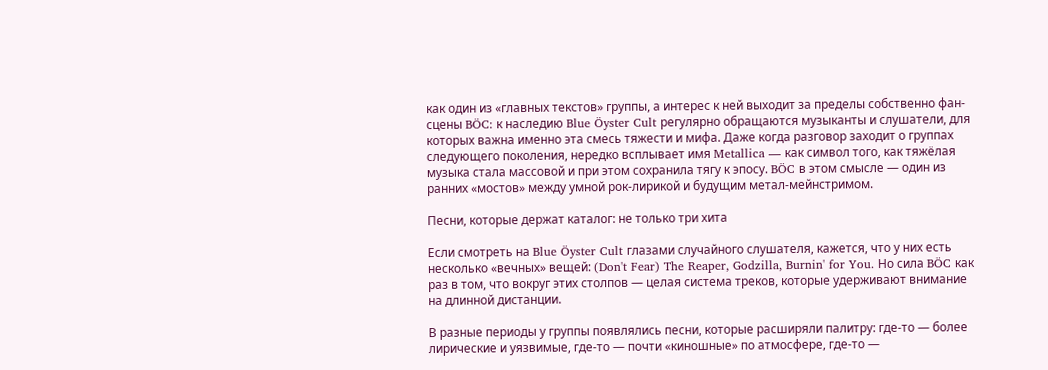как один из «главных текстов» группы, а интерес к ней выходит за пределы собственно фан-сцены BÖC: к наследию Blue Öyster Cult регулярно обращаются музыканты и слушатели, для которых важна именно эта смесь тяжести и мифа. Даже когда разговор заходит о группах следующего поколения, нередко всплывает имя Metallica — как символ того, как тяжёлая музыка стала массовой и при этом сохранила тягу к эпосу. BÖC в этом смысле — один из ранних «мостов» между умной рок-лирикой и будущим метал-мейнстримом.

Песни, которые держат каталог: не только три хита

Если смотреть на Blue Öyster Cult глазами случайного слушателя, кажется, что у них есть несколько «вечных» вещей: (Don't Fear) The Reaper, Godzilla, Burnin' for You. Но сила BÖC как раз в том, что вокруг этих столпов — целая система треков, которые удерживают внимание на длинной дистанции.

В разные периоды у группы появлялись песни, которые расширяли палитру: где-то — более лирические и уязвимые, где-то — почти «киношные» по атмосфере, где-то —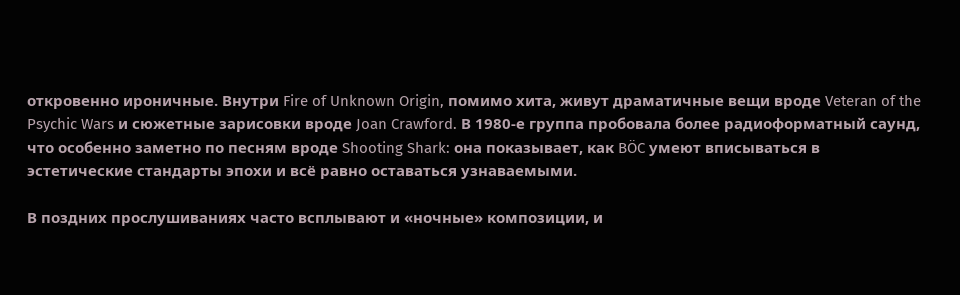откровенно ироничные. Внутри Fire of Unknown Origin, помимо хита, живут драматичные вещи вроде Veteran of the Psychic Wars и сюжетные зарисовки вроде Joan Crawford. В 1980-е группа пробовала более радиоформатный саунд, что особенно заметно по песням вроде Shooting Shark: она показывает, как BÖC умеют вписываться в эстетические стандарты эпохи и всё равно оставаться узнаваемыми.

В поздних прослушиваниях часто всплывают и «ночные» композиции, и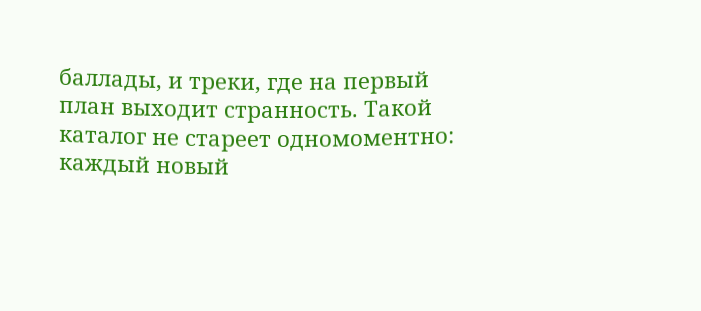баллады, и треки, где на первый план выходит странность. Такой каталог не стареет одномоментно: каждый новый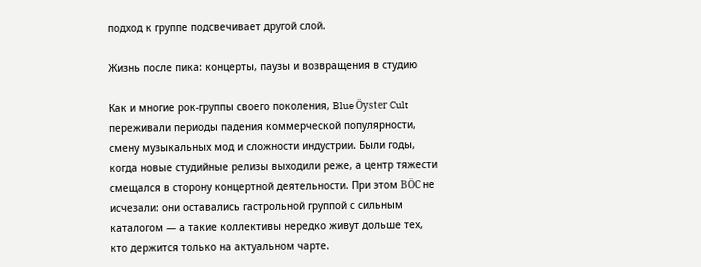подход к группе подсвечивает другой слой.

Жизнь после пика: концерты, паузы и возвращения в студию

Как и многие рок-группы своего поколения, Blue Öyster Cult переживали периоды падения коммерческой популярности, смену музыкальных мод и сложности индустрии. Были годы, когда новые студийные релизы выходили реже, а центр тяжести смещался в сторону концертной деятельности. При этом BÖC не исчезали: они оставались гастрольной группой с сильным каталогом — а такие коллективы нередко живут дольше тех, кто держится только на актуальном чарте.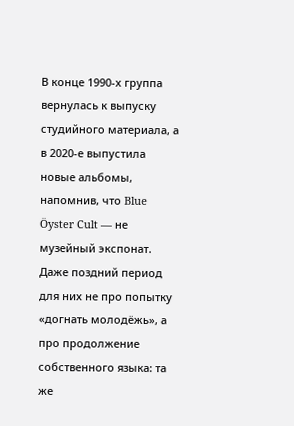В конце 1990-х группа вернулась к выпуску студийного материала, а в 2020-е выпустила новые альбомы, напомнив, что Blue Öyster Cult — не музейный экспонат. Даже поздний период для них не про попытку «догнать молодёжь», а про продолжение собственного языка: та же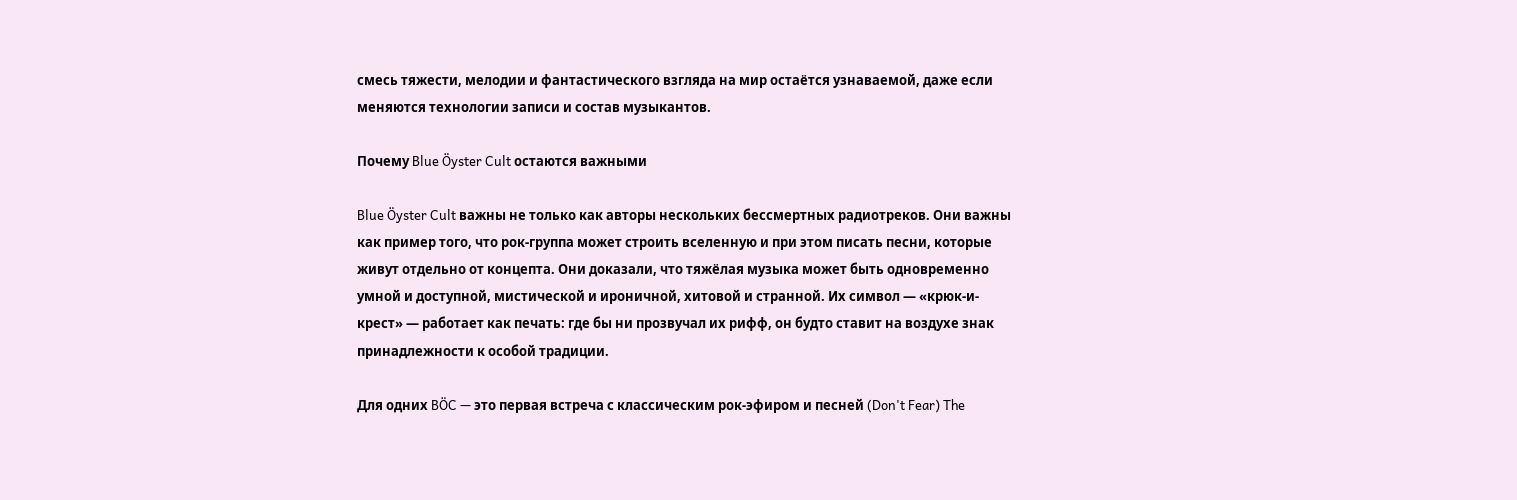смесь тяжести, мелодии и фантастического взгляда на мир остаётся узнаваемой, даже если меняются технологии записи и состав музыкантов.

Почему Blue Öyster Cult остаются важными

Blue Öyster Cult важны не только как авторы нескольких бессмертных радиотреков. Они важны как пример того, что рок-группа может строить вселенную и при этом писать песни, которые живут отдельно от концепта. Они доказали, что тяжёлая музыка может быть одновременно умной и доступной, мистической и ироничной, хитовой и странной. Их символ — «крюк-и-крест» — работает как печать: где бы ни прозвучал их рифф, он будто ставит на воздухе знак принадлежности к особой традиции.

Для одних BÖC — это первая встреча с классическим рок-эфиром и песней (Don't Fear) The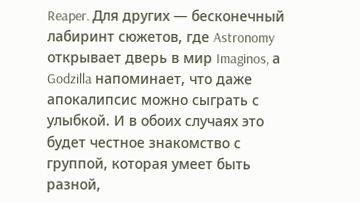Reaper. Для других — бесконечный лабиринт сюжетов, где Astronomy открывает дверь в мир Imaginos, а Godzilla напоминает, что даже апокалипсис можно сыграть с улыбкой. И в обоих случаях это будет честное знакомство с группой, которая умеет быть разной,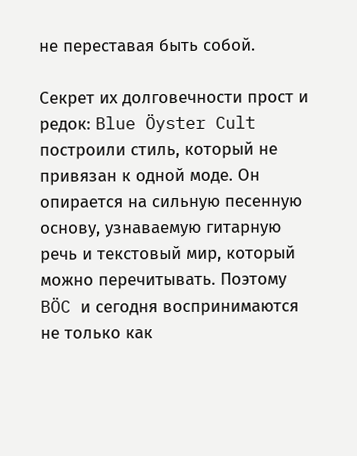не переставая быть собой.

Секрет их долговечности прост и редок: Blue Öyster Cult построили стиль, который не привязан к одной моде. Он опирается на сильную песенную основу, узнаваемую гитарную речь и текстовый мир, который можно перечитывать. Поэтому BÖC и сегодня воспринимаются не только как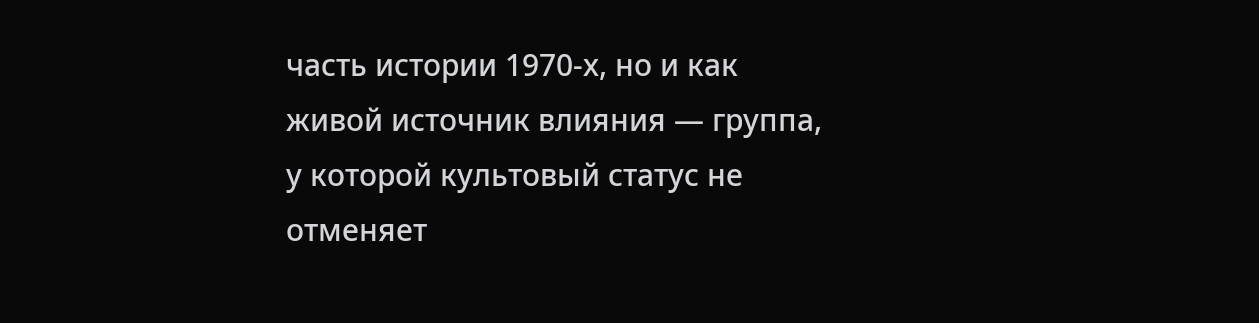часть истории 1970-х, но и как живой источник влияния — группа, у которой культовый статус не отменяет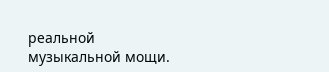реальной музыкальной мощи.